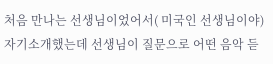처음 만나는 선생님이었어서( 미국인 선생님이야) 자기소개했는데 선생님이 질문으로 어떤 음악 듣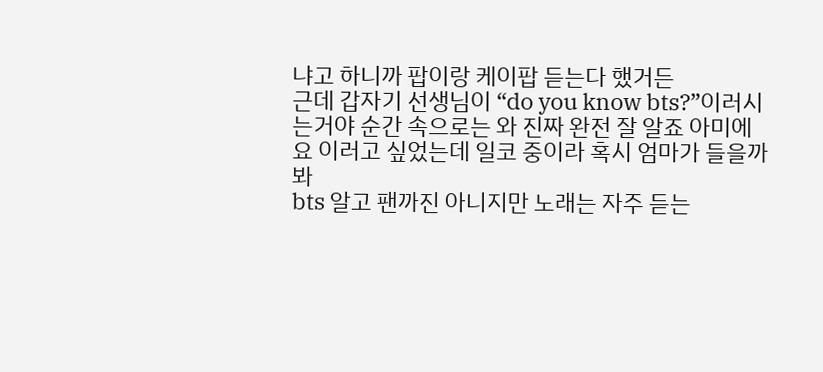냐고 하니까 팝이랑 케이팝 듣는다 했거든
근데 갑자기 선생님이 “do you know bts?”이러시는거야 순간 속으로는 와 진짜 완전 잘 알죠 아미에요 이러고 싶었는데 일코 중이라 혹시 엄마가 들을까 봐
bts 알고 팬까진 아니지만 노래는 자주 듣는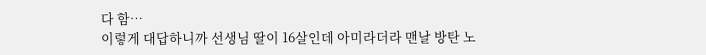다 함…
이렇게 대답하니까 선생님 딸이 16살인데 아미라더라 맨날 방탄 노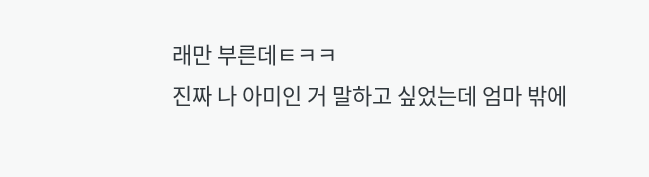래만 부른데ㅌㅋㅋ
진짜 나 아미인 거 말하고 싶었는데 엄마 밖에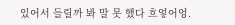있어서 들릴까 봐 말 못 했다 흐엏어엉.